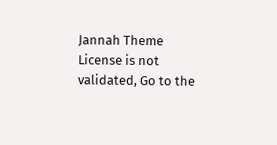Jannah Theme License is not validated, Go to the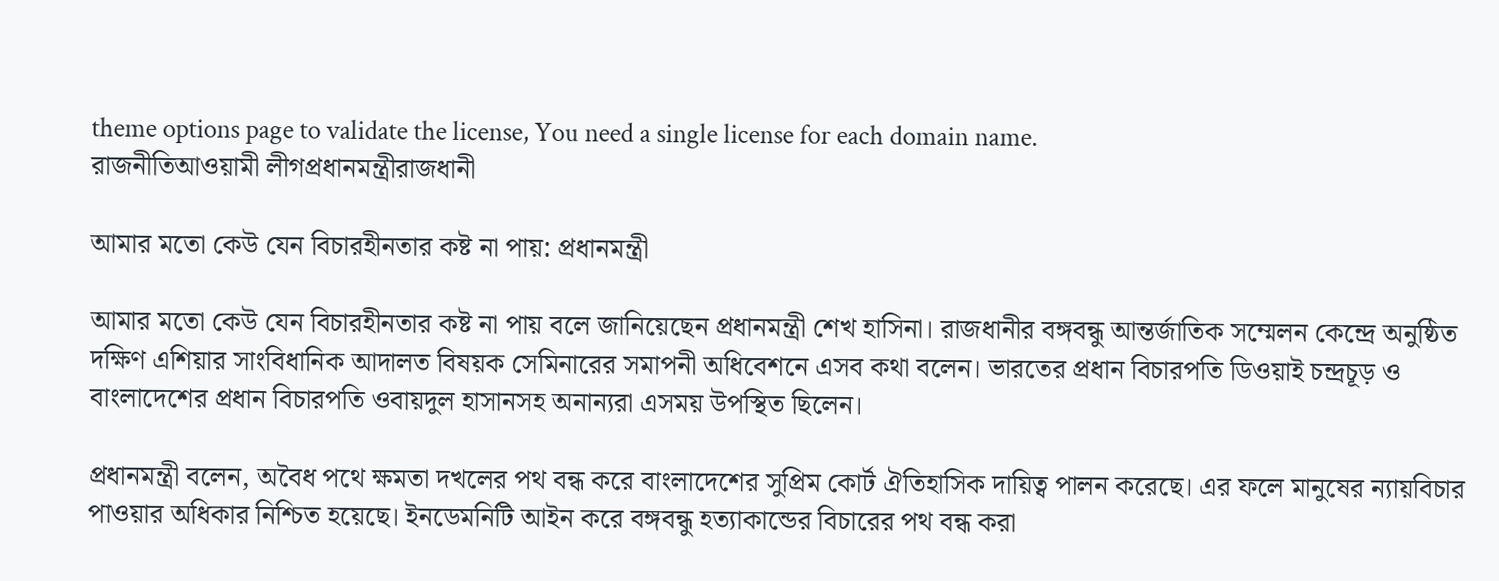theme options page to validate the license, You need a single license for each domain name.
রাজনীতিআওয়ামী লীগপ্রধানমন্ত্রীরাজধানী

আমার মতো কেউ যেন বিচারহীনতার কষ্ট না পায়: প্রধানমন্ত্রী

আমার মতো কেউ যেন বিচারহীনতার কষ্ট না পায় বলে জানিয়েছেন প্রধানমন্ত্রী শেখ হাসিনা। রাজধানীর বঙ্গবন্ধু আন্তর্জাতিক সম্মেলন কেন্দ্রে অনুষ্ঠিত দক্ষিণ এশিয়ার সাংবিধানিক আদালত বিষয়ক সেমিনারের সমাপনী অধিবেশনে এসব কথা বলেন। ভারতের প্রধান বিচারপতি ডিওয়াই চন্দ্রচূড় ও বাংলাদেশের প্রধান বিচারপতি ওবায়দুল হাসানসহ অনান্যরা এসময় উপস্থিত ছিলেন।

প্রধানমন্ত্রী বলেন, অবৈধ পথে ক্ষমতা দখলের পথ বন্ধ করে বাংলাদেশের সুপ্রিম কোর্ট ঐতিহাসিক দায়িত্ব পালন করেছে। এর ফলে মানুষের ন্যায়বিচার পাওয়ার অধিকার নিশ্চিত হয়েছে। ইনডেমনিটি আইন করে বঙ্গবন্ধু হত্যাকান্ডের বিচারের পথ বন্ধ করা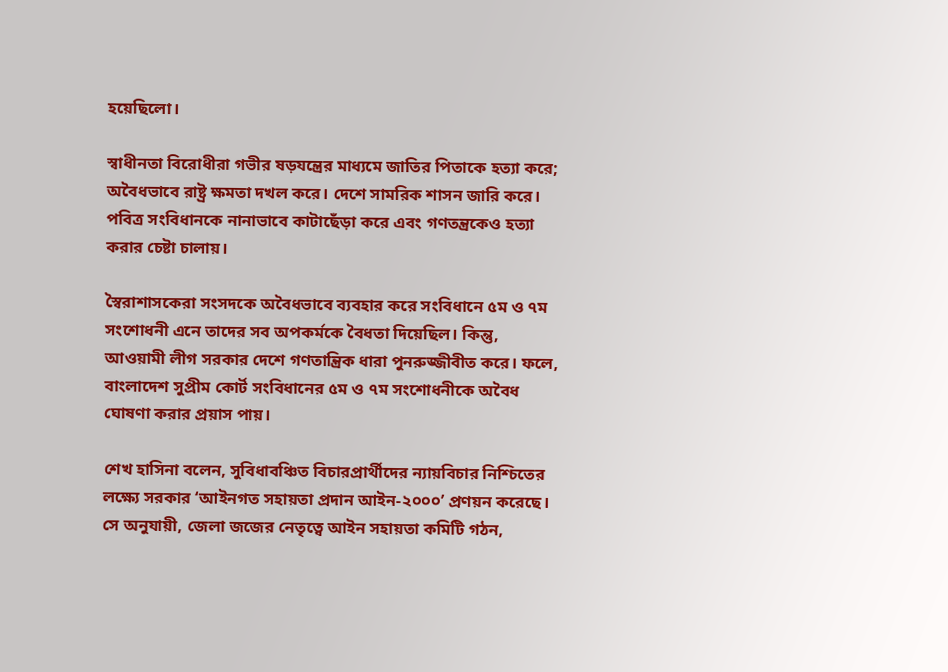হয়েছিলো।

স্বাধীনতা বিরোধীরা গভীর ষড়যন্ত্রের মাধ্যমে জাতির পিতাকে হত্যা করে; অবৈধভাবে রাষ্ট্র ক্ষমতা দখল করে। দেশে সামরিক শাসন জারি করে। পবিত্র সংবিধানকে নানাভাবে কাটাছেঁড়া করে এবং গণতন্ত্রকেও হত্যা করার চেষ্টা চালায়।

স্বৈরাশাসকেরা সংসদকে অবৈধভাবে ব্যবহার করে সংবিধানে ৫ম ও ৭ম সংশোধনী এনে তাদের সব অপকর্মকে বৈধতা দিয়েছিল। কিন্তু, আওয়ামী লীগ সরকার দেশে গণতান্ত্রিক ধারা পুনরুজ্জীবীত করে। ফলে, বাংলাদেশ সুপ্রীম কোর্ট সংবিধানের ৫ম ও ৭ম সংশোধনীকে অবৈধ ঘোষণা করার প্রয়াস পায়।

শেখ হাসিনা বলেন, সুবিধাবঞ্চিত বিচারপ্রার্থীদের ন্যায়বিচার নিশ্চিতের লক্ষ্যে সরকার ‘আইনগত সহায়তা প্রদান আইন-২০০০’ প্রণয়ন করেছে। সে অনুযায়ী, জেলা জজের নেতৃত্বে আইন সহায়তা কমিটি গঠন,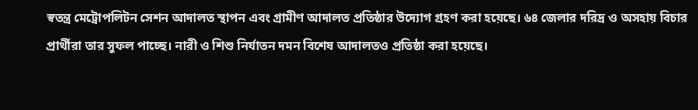স্বতন্ত্র মেট্রোপলিটন সেশন আদালত স্থাপন এবং গ্রামীণ আদালত প্রতিষ্ঠার উদ্যোগ গ্রহণ করা হয়েছে। ৬৪ জেলার দরিদ্র ও অসহায় বিচার প্রার্থীরা তার সুফল পাচ্ছে। নারী ও শিশু নির্যাতন দমন বিশেষ আদালতও প্রতিষ্ঠা করা হয়েছে।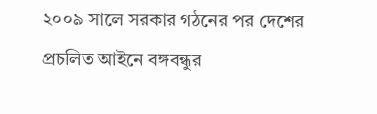২০০৯ সালে সরকার গঠনের পর দেশের প্রচলিত আইনে বঙ্গবন্ধুর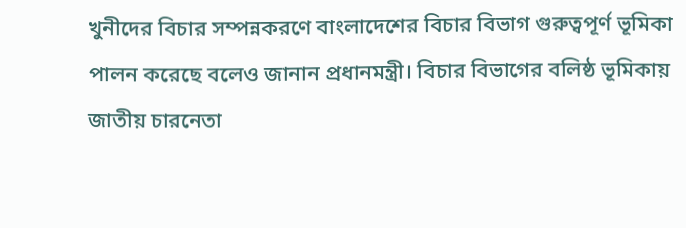খুনীদের বিচার সম্পন্নকরণে বাংলাদেশের বিচার বিভাগ গুরুত্বপূর্ণ ভূমিকা পালন করেছে বলেও জানান প্রধানমন্ত্রী। বিচার বিভাগের বলিষ্ঠ ভূমিকায় জাতীয় চারনেতা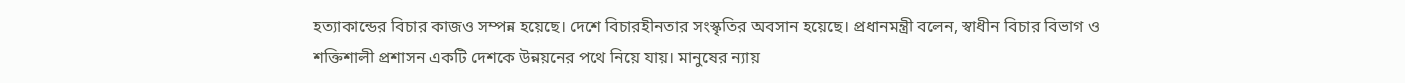হত্যাকান্ডের বিচার কাজও সম্পন্ন হয়েছে। দেশে বিচারহীনতার সংস্কৃতির অবসান হয়েছে। প্রধানমন্ত্রী বলেন, স্বাধীন বিচার বিভাগ ও শক্তিশালী প্রশাসন একটি দেশকে উন্নয়নের পথে নিয়ে যায়। মানুষের ন্যায়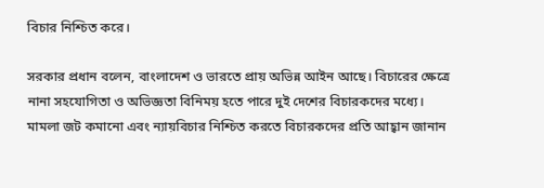বিচার নিশ্চিত করে।

সরকার প্রধান বলেন, বাংলাদেশ ও ভারতে প্রায় অভিন্ন আইন আছে। বিচারের ক্ষেত্রে নানা সহযোগিতা ও অভিজ্ঞতা বিনিময় হতে পারে দুই দেশের বিচারকদের মধ্যে। মামলা জট কমানো এবং ন্যায়বিচার নিশ্চিত করতে বিচারকদের প্রতি আহ্বান জানান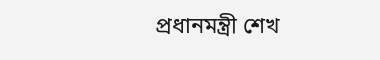প্রধানমন্ত্রী শেখ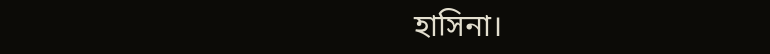হাসিনা।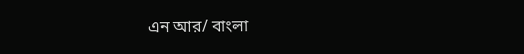এন আর/ বাংলা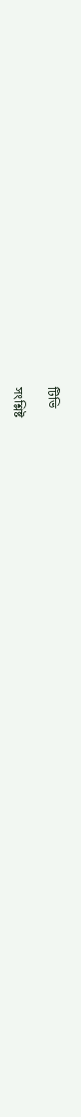টিভি

সংশ্লিষ্ট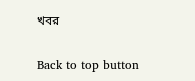খবর

Back to top button